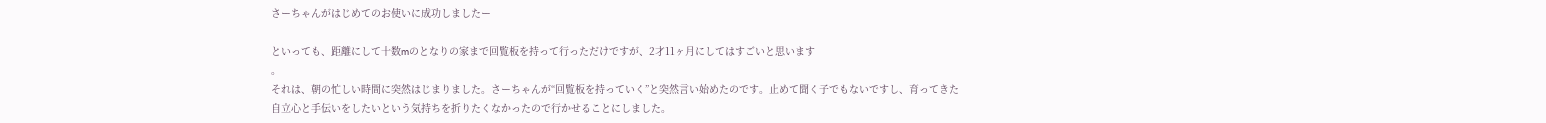さーちゃんがはじめてのお使いに成功しましたー

といっても、距離にして十数mのとなりの家まで回覧板を持って行っただけですが、2才11ヶ月にしてはすごいと思います
。
それは、朝の忙しい時間に突然はじまりました。さーちゃんが“回覧板を持っていく”と突然言い始めたのです。止めて聞く子でもないですし、育ってきた自立心と手伝いをしたいという気持ちを折りたくなかったので行かせることにしました。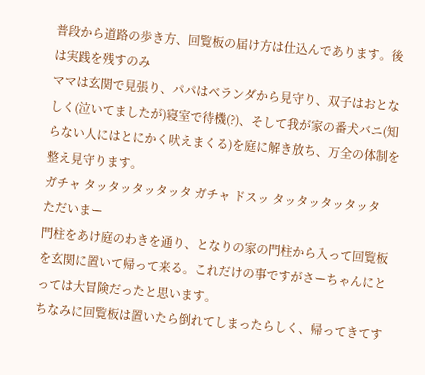普段から道路の歩き方、回覧板の届け方は仕込んであります。後は実践を残すのみ
ママは玄関で見張り、パパはベランダから見守り、双子はおとなしく(泣いてましたが)寝室で待機(?)、そして我が家の番犬バニ(知らない人にはとにかく吠えまくる)を庭に解き放ち、万全の体制を整え見守ります。
ガチャ タッタッタッタッタ ガチャ ドスッ タッタッタッタッタ
ただいまー
門柱をあけ庭のわきを通り、となりの家の門柱から入って回覧板を玄関に置いて帰って来る。これだけの事ですがさーちゃんにとっては大冒険だったと思います。
ちなみに回覧板は置いたら倒れてしまったらしく、帰ってきてす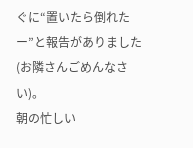ぐに“置いたら倒れたー”と報告がありました(お隣さんごめんなさい)。
朝の忙しい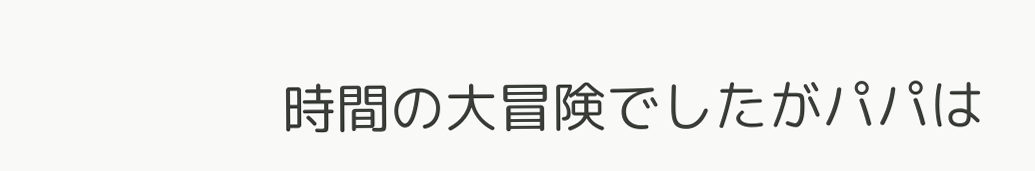時間の大冒険でしたがパパは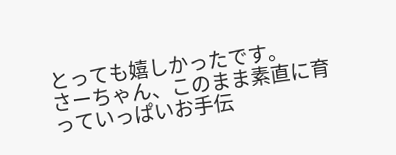とっても嬉しかったです。
さーちゃん、このまま素直に育っていっぱいお手伝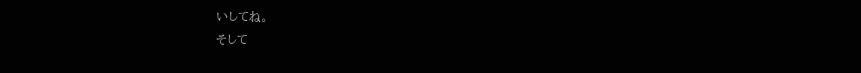いしてね。
そして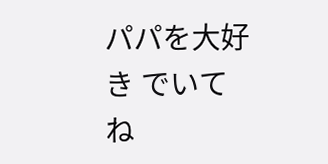パパを大好き でいてね